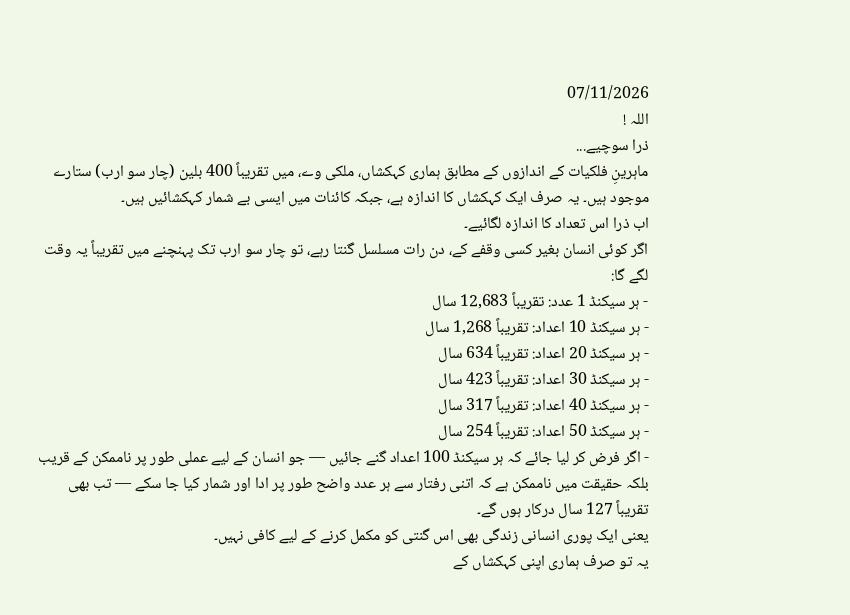07/11/2026
اللہ !
ذرا سوچیے...
ماہرینِ فلکیات کے اندازوں کے مطابق ہماری کہکشاں، ملکی وے، میں تقریباً 400 بلین (چار سو ارب) ستارے موجود ہیں۔ یہ صرف ایک کہکشاں کا اندازہ ہے، جبکہ کائنات میں ایسی بے شمار کہکشائیں ہیں۔
اب ذرا اس تعداد کا اندازہ لگائیے۔
اگر کوئی انسان بغیر کسی وقفے کے، دن رات مسلسل گنتا رہے، تو چار سو ارب تک پہنچنے میں تقریباً یہ وقت لگے گا:
- ہر سیکنڈ 1 عدد: تقریباً 12,683 سال
- ہر سیکنڈ 10 اعداد: تقریباً 1,268 سال
- ہر سیکنڈ 20 اعداد: تقریباً 634 سال
- ہر سیکنڈ 30 اعداد: تقریباً 423 سال
- ہر سیکنڈ 40 اعداد: تقریباً 317 سال
- ہر سیکنڈ 50 اعداد: تقریباً 254 سال
- اگر فرض کر لیا جائے کہ ہر سیکنڈ 100 اعداد گنے جائیں — جو انسان کے لیے عملی طور پر ناممکن کے قریب بلکہ حقیقت میں ناممکن ہے کہ اتنی رفتار سے ہر عدد واضح طور پر ادا اور شمار کیا جا سکے — تب بھی تقریباً 127 سال درکار ہوں گے۔
یعنی ایک پوری انسانی زندگی بھی اس گنتی کو مکمل کرنے کے لیے کافی نہیں۔
یہ تو صرف ہماری اپنی کہکشاں کے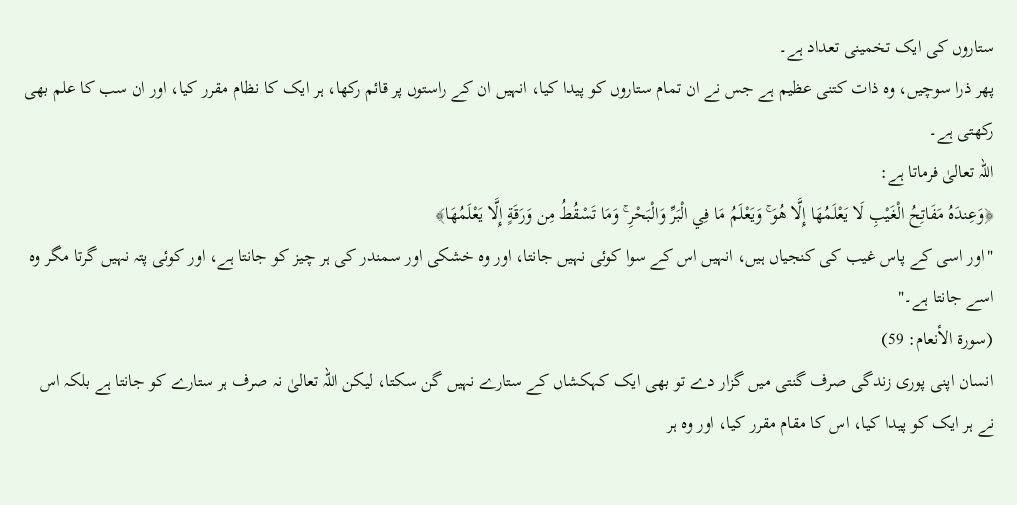ستاروں کی ایک تخمینی تعداد ہے۔
پھر ذرا سوچیں، وہ ذات کتنی عظیم ہے جس نے ان تمام ستاروں کو پیدا کیا، انہیں ان کے راستوں پر قائم رکھا، ہر ایک کا نظام مقرر کیا، اور ان سب کا علم بھی رکھتی ہے۔
اللہ تعالیٰ فرماتا ہے:
﴿وَعِندَهُ مَفَاتِحُ الْغَيْبِ لَا يَعْلَمُهَا إِلَّا هُوَ ۚ وَيَعْلَمُ مَا فِي الْبَرِّ وَالْبَحْرِ ۚ وَمَا تَسْقُطُ مِن وَرَقَةٍ إِلَّا يَعْلَمُهَا﴾
"اور اسی کے پاس غیب کی کنجیاں ہیں، انہیں اس کے سوا کوئی نہیں جانتا، اور وہ خشکی اور سمندر کی ہر چیز کو جانتا ہے، اور کوئی پتہ نہیں گرتا مگر وہ اسے جانتا ہے۔"
(سورۃ الأنعام: 59)
انسان اپنی پوری زندگی صرف گنتی میں گزار دے تو بھی ایک کہکشاں کے ستارے نہیں گن سکتا، لیکن اللہ تعالیٰ نہ صرف ہر ستارے کو جانتا ہے بلکہ اس نے ہر ایک کو پیدا کیا، اس کا مقام مقرر کیا، اور وہ ہر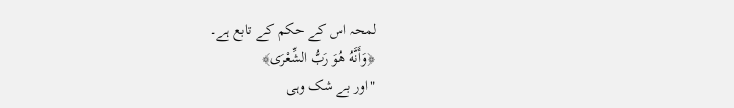لمحہ اس کے حکم کے تابع ہے۔
﴿وَأَنَّهُ هُوَ رَبُّ الشِّعْرَى﴾
"اور بے شک وہی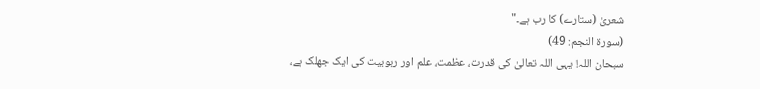شعریٰ (ستارے) کا رب ہے۔"
(سورۃ النجم: 49)
سبحان اللہ! یہی اللہ تعالیٰ کی قدرت، عظمت، علم اور ربوبیت کی ایک جھلک ہے،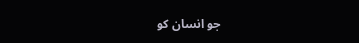جو انسان کو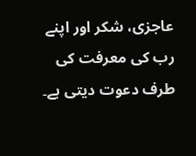عاجزی، شکر اور اپنے رب کی معرفت کی طرف دعوت دیتی ہے۔